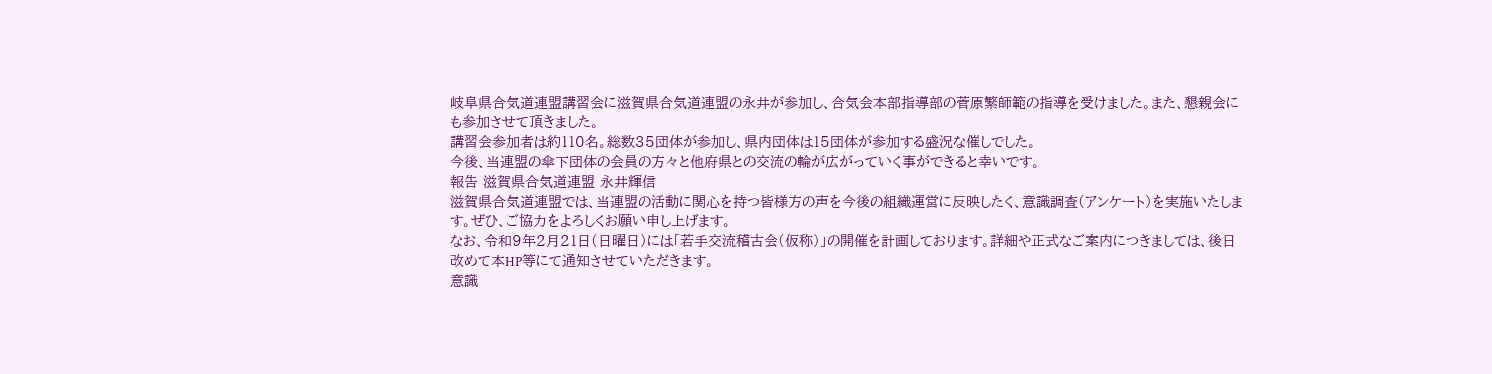岐阜県合気道連盟講習会に滋賀県合気道連盟の永井が参加し、合気会本部指導部の菅原繁師範の指導を受けました。また、懇親会にも参加させて頂きました。
講習会参加者は約110名。総数35団体が参加し、県内団体は15団体が参加する盛況な催しでした。
今後、当連盟の傘下団体の会員の方々と他府県との交流の輪が広がっていく事ができると幸いです。
報告 滋賀県合気道連盟 永井輝信
滋賀県合気道連盟では、当連盟の活動に関心を持つ皆様方の声を今後の組織運営に反映したく、意識調査(アンケート)を実施いたします。ぜひ、ご協力をよろしくお願い申し上げます。
なお、令和9年2月21日(日曜日)には「若手交流稽古会(仮称)」の開催を計画しております。詳細や正式なご案内につきましては、後日改めて本HP等にて通知させていただきます。
意識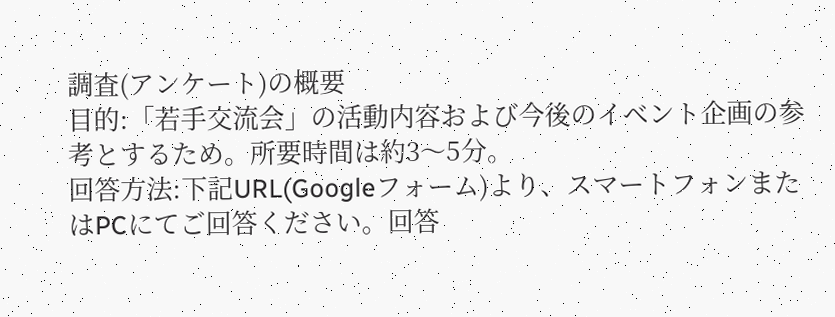調査(アンケート)の概要
目的:「若手交流会」の活動内容および今後のイベント企画の参考とするため。所要時間は約3〜5分。
回答方法:下記URL(Googleフォーム)より、スマートフォンまたはPCにてご回答ください。回答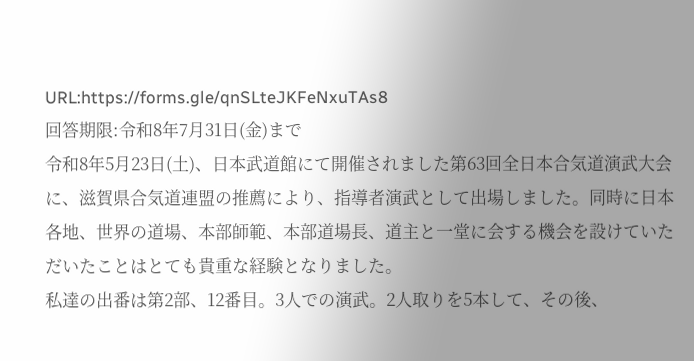URL:https://forms.gle/qnSLteJKFeNxuTAs8
回答期限:令和8年7月31日(金)まで
令和8年5月23日(土)、日本武道館にて開催されました第63回全日本合気道演武大会に、滋賀県合気道連盟の推薦により、指導者演武として出場しました。同時に日本各地、世界の道場、本部師範、本部道場長、道主と一堂に会する機会を設けていただいたことはとても貴重な経験となりました。
私達の出番は第2部、12番目。3人での演武。2人取りを5本して、その後、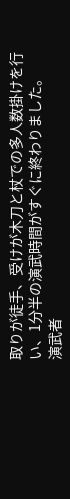取りが徒手、受けが木刀と杖での多人数掛けを行い、1分半の演武時間がすぐに終わりました。
演武者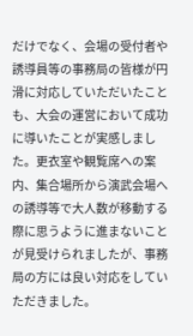だけでなく、会場の受付者や誘導員等の事務局の皆様が円滑に対応していただいたことも、大会の運営において成功に導いたことが実感しました。更衣室や観覧席への案内、集合場所から演武会場への誘導等で大人数が移動する際に思うように進まないことが見受けられましたが、事務局の方には良い対応をしていただきました。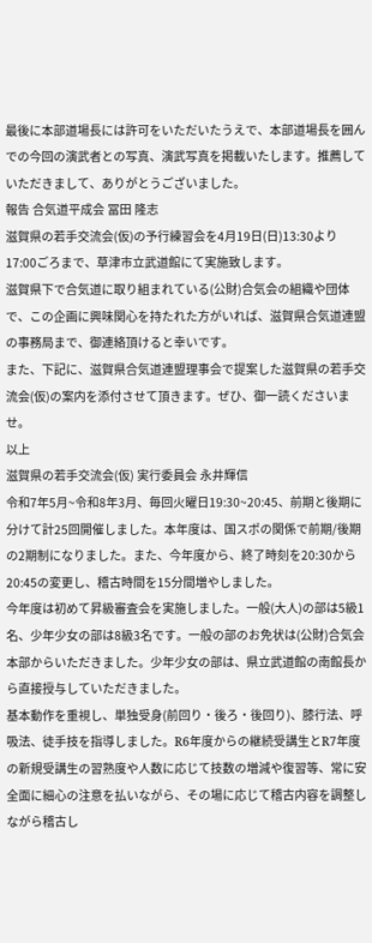最後に本部道場長には許可をいただいたうえで、本部道場長を囲んでの今回の演武者との写真、演武写真を掲載いたします。推薦していただきまして、ありがとうございました。
報告 合気道平成会 冨田 隆志
滋賀県の若手交流会(仮)の予行練習会を4月19日(日)13:30より17:00ごろまで、草津市立武道館にて実施致します。
滋賀県下で合気道に取り組まれている(公財)合気会の組織や団体で、この企画に興味関心を持たれた方がいれば、滋賀県合気道連盟の事務局まで、御連絡頂けると幸いです。
また、下記に、滋賀県合気道連盟理事会で提案した滋賀県の若手交流会(仮)の案内を添付させて頂きます。ぜひ、御一読くださいませ。
以上
滋賀県の若手交流会(仮) 実行委員会 永井輝信
令和7年5月~令和8年3月、毎回火曜日19:30~20:45、前期と後期に分けて計25回開催しました。本年度は、国スポの関係で前期/後期の2期制になりました。また、今年度から、終了時刻を20:30から20:45の変更し、稽古時間を15分間増やしました。
今年度は初めて昇級審査会を実施しました。一般(大人)の部は5級1名、少年少女の部は8級3名です。一般の部のお免状は(公財)合気会本部からいただきました。少年少女の部は、県立武道館の南館長から直接授与していただきました。
基本動作を重視し、単独受身(前回り・後ろ・後回り)、膝行法、呼吸法、徒手技を指導しました。R6年度からの継続受講生とR7年度の新規受講生の習熟度や人数に応じて技数の増減や復習等、常に安全面に細心の注意を払いながら、その場に応じて稽古内容を調整しながら稽古し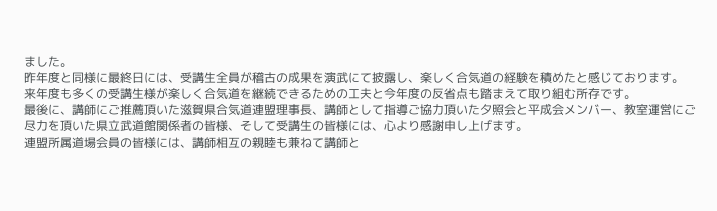ました。
昨年度と同様に最終日には、受講生全員が稽古の成果を演武にて披露し、楽しく合気道の経験を積めたと感じております。
来年度も多くの受講生様が楽しく合気道を継続できるための工夫と今年度の反省点も踏まえて取り組む所存です。
最後に、講師にご推薦頂いた滋賀県合気道連盟理事長、講師として指導ご協力頂いた夕照会と平成会メンバー、教室運営にご尽力を頂いた県立武道館関係者の皆様、そして受講生の皆様には、心より感謝申し上げます。
連盟所属道場会員の皆様には、講師相互の親睦も兼ねて講師と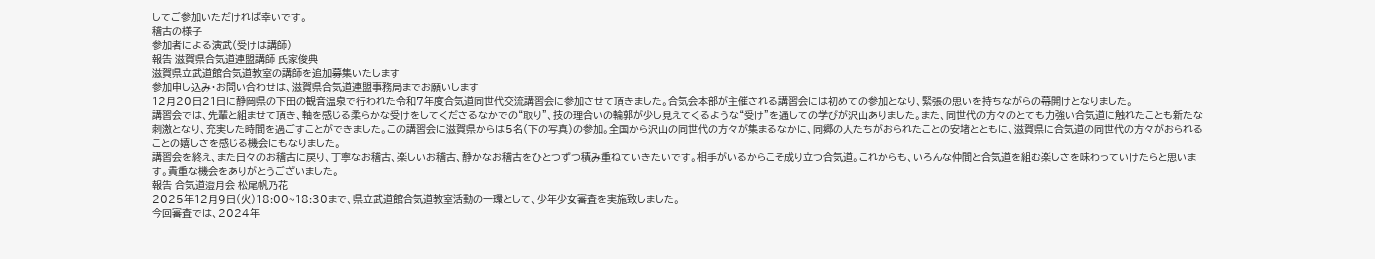してご参加いただければ幸いです。
稽古の様子
参加者による演武(受けは講師)
報告 滋賀県合気道連盟講師 氏家俊典
滋賀県立武道館合気道教室の講師を追加募集いたします
参加申し込み・お問い合わせは、滋賀県合気道連盟事務局までお願いします
12月20日21日に静岡県の下田の観音温泉で行われた令和7年度合気道同世代交流講習会に参加させて頂きました。合気会本部が主催される講習会には初めての参加となり、緊張の思いを持ちながらの幕開けとなりました。
講習会では、先輩と組ませて頂き、軸を感じる柔らかな受けをしてくださるなかでの“取り”、技の理合いの輪郭が少し見えてくるような“受け”を通しての学びが沢山ありました。また、同世代の方々のとても力強い合気道に触れたことも新たな刺激となり、充実した時間を過ごすことができました。この講習会に滋賀県からは5名(下の写真)の参加。全国から沢山の同世代の方々が集まるなかに、同郷の人たちがおられたことの安堵とともに、滋賀県に合気道の同世代の方々がおられることの嬉しさを感じる機会にもなりました。
講習会を終え、また日々のお稽古に戻り、丁寧なお稽古、楽しいお稽古、静かなお稽古をひとつずつ積み重ねていきたいです。相手がいるからこそ成り立つ合気道。これからも、いろんな仲間と合気道を組む楽しさを味わっていけたらと思います。貴重な機会をありがとうございました。
報告 合気道澄月会 松尾帆乃花
2025年12月9日(火)18:00~18:30まで、県立武道館合気道教室活動の一環として、少年少女審査を実施致しました。
今回審査では、2024年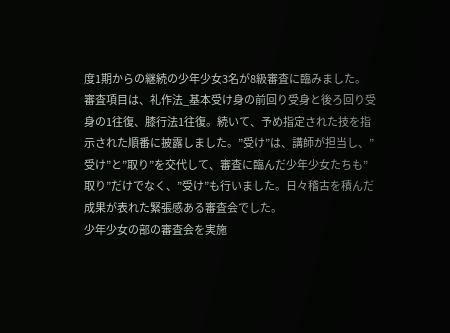度1期からの継続の少年少女3名が8級審査に臨みました。
審査項目は、礼作法_基本受け身の前回り受身と後ろ回り受身の1往復、膝行法1往復。続いて、予め指定された技を指示された順番に披露しました。”受け”は、講師が担当し、”受け”と”取り”を交代して、審査に臨んだ少年少女たちも”取り”だけでなく、”受け”も行いました。日々稽古を積んだ成果が表れた緊張感ある審査会でした。
少年少女の部の審査会を実施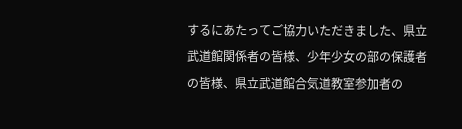するにあたってご協力いただきました、県立武道館関係者の皆様、少年少女の部の保護者の皆様、県立武道館合気道教室参加者の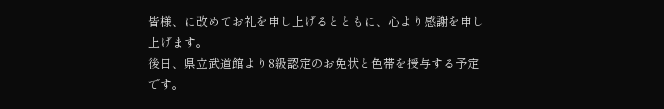皆様、に改めてお礼を申し上げるとともに、心より感謝を申し上げます。
後日、県立武道館より8級認定のお免状と色帯を授与する予定です。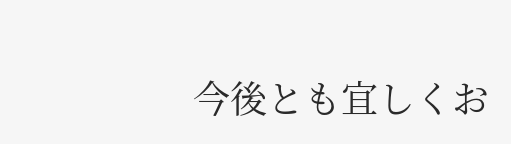今後とも宜しくお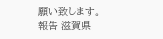願い致します。
報告 滋賀県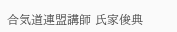合気道連盟講師 氏家俊典